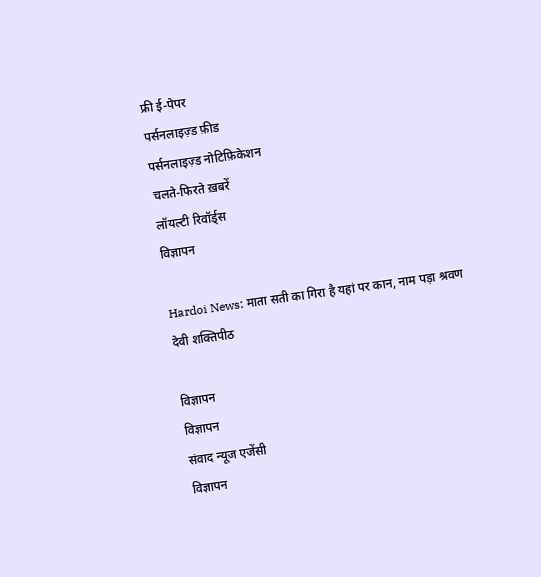फ्री ई-पेपर
पर्सनलाइज़्ड फ़ीड
पर्सनलाइज़्ड नोटिफ़िकेशन
चलते-फिरते ख़बरें
लॉयल्टी रिवॉर्ड्स
विज्ञापन

Hardoi News: माता सती का गिरा है यहां पर कान, नाम पड़ा श्रवण देवी शक्तिपीठ

विज्ञापन
विज्ञापन
संवाद न्यूज एजेंसी
विज्ञापन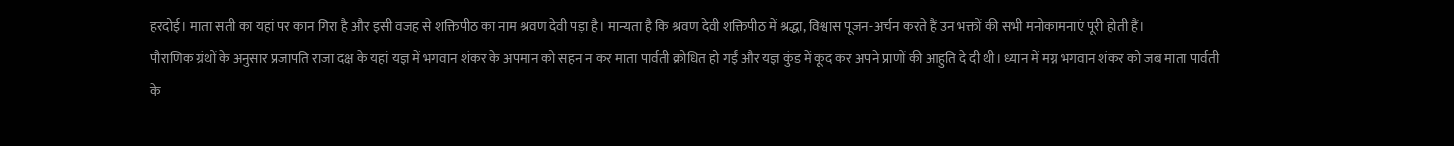हरदोई। माता सती का यहां पर कान गिरा है और इसी वजह से शक्तिपीठ का नाम श्रवण देवी पड़ा है। मान्यता है कि श्रवण देवी शक्तिपीठ में श्रद्धा, विश्वास पूजन-अर्चन करते हैं उन भक्तों की सभी मनोकामनाएं पूरी होती हैं।
पौराणिक ग्रंथों के अनुसार प्रजापति राजा दक्ष के यहां यज्ञ में भगवान शंकर के अपमान को सहन न कर माता पार्वती क्रोधित हो गईं और यज्ञ कुंड में कूद कर अपने प्राणों की आहुति दे दी थी। ध्यान में मग्न भगवान शंकर को जब माता पार्वती के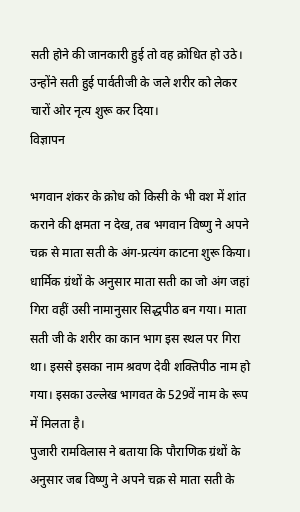सती होने की जानकारी हुई तो वह क्रोधित हो उठे। उन्होंने सती हुई पार्वतीजी के जले शरीर को लेकर चारों ओर नृत्य शुरू कर दिया।
विज्ञापन

भगवान शंकर के क्रोध को किसी के भी वश में शांत कराने की क्षमता न देख, तब भगवान विष्णु ने अपने चक्र से माता सती के अंग-प्रत्यंग काटना शुरू किया। धार्मिक ग्रंथों के अनुसार माता सती का जो अंग जहां गिरा वहीं उसी नामानुसार सिद्धपीठ बन गया। माता सती जी के शरीर का कान भाग इस स्थल पर गिरा था। इससे इसका नाम श्रवण देवी शक्तिपीठ नाम हो गया। इसका उल्लेख भागवत के 529वें नाम के रूप में मिलता है।
पुजारी रामविलास ने बताया कि पौराणिक ग्रंथों के अनुसार जब विष्णु ने अपने चक्र से माता सती के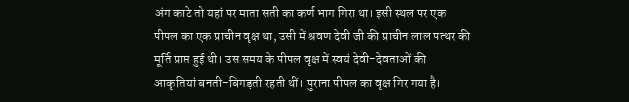अंग काटे तो यहां पर माता सती का कर्ण भाग गिरा था। इसी स्थल पर एक पीपल का एक प्राचीन वृक्ष था, उसी में श्रवण देवी जी की प्राचीन लाल पत्थर की मूर्ति प्राप्त हुई थी। उस समय के पीपल वृक्ष में स्वयं देवी-देवताओं की आकृतियां बनती-बिगड़ती रहती थीं। पुराना पीपल का वृक्ष गिर गया है।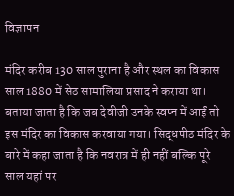विज्ञापन

मंदिर करीब 130 साल पुराना है और स्थल का विकास साल 1880 में सेठ सामालिया प्रसाद ने कराया था। बताया जाता है कि जब देवीजी उनके स्वप्न में आईं तो इस मंदिर का विकास करवाया गया। सिद्धपीठ मंदिर के बारे में कहा जाता है कि नवरात्र में ही नहीं बल्कि पूरे साल यहां पर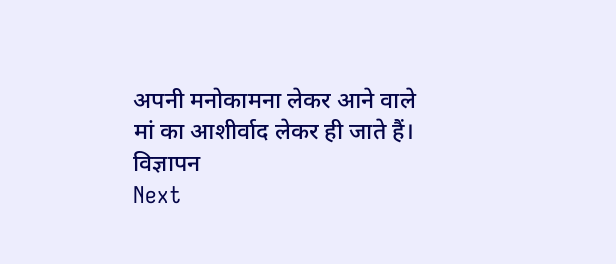अपनी मनोकामना लेकर आने वाले मां का आशीर्वाद लेकर ही जाते हैं।
विज्ञापन
Next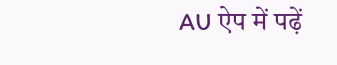AU ऐप में पढ़ें